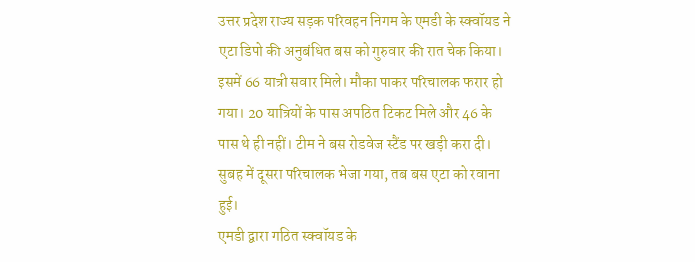उत्तर प्रदेश राज्य सड़क परिवहन निगम के एमडी के स्क्वॉयड ने एटा डिपो की अनुबंधित बस को गुरुवार की रात चेक किया। इसमें 66 यात्री सवार मिले। मौका पाकर परिचालक फरार हो गया। 20 यात्रियों के पास अपठित टिकट मिले और 46 के पास थे ही नहीं। टीम ने बस रोडवेज स्टैंड पर खड़ी करा दी। सुबह में दूसरा परिचालक भेजा गया, तब बस एटा को रवाना हुई।
एमडी द्वारा गठित स्क्वॉयड के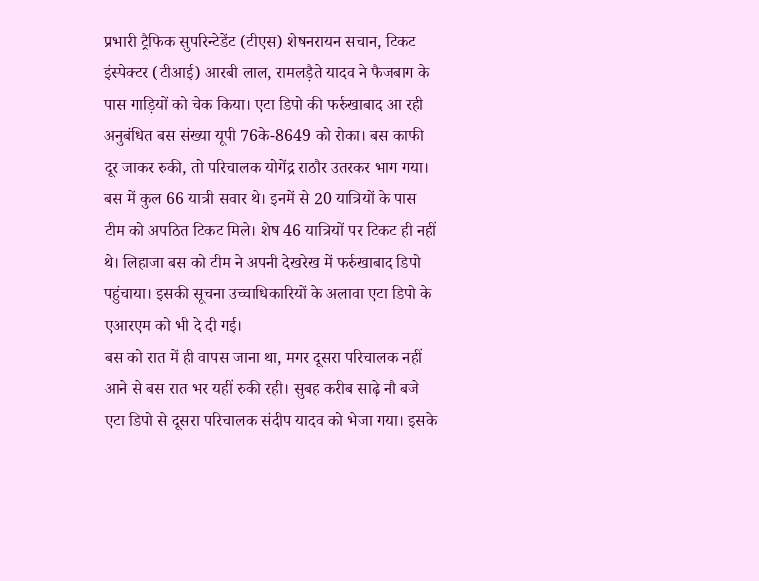प्रभारी ट्रैफिक सुपरिन्टेडेंट (टीएस) शेषनरायन सचान, टिकट इंस्पेक्टर (टीआई) आरबी लाल, रामलड़ैते यादव ने फैजबाग के पास गाड़ियों को चेक किया। एटा डिपो की फर्रुखाबाद आ रही अनुबंधित बस संख्या यूपी 76के-8649 को रोका। बस काफी दूर जाकर रुकी, तो परिचालक योगेंद्र राठौर उतरकर भाग गया।
बस में कुल 66 यात्री सवार थे। इनमें से 20 यात्रियों के पास टीम को अपठित टिकट मिले। शेष 46 यात्रियों पर टिकट ही नहीं थे। लिहाजा बस को टीम ने अपनी देखरेख में फर्रुखाबाद डिपो पहुंचाया। इसकी सूचना उच्चाधिकारियों के अलावा एटा डिपो के एआरएम को भी दे दी गई।
बस को रात में ही वापस जाना था, मगर दूसरा परिचालक नहीं आने से बस रात भर यहीं रुकी रही। सुबह करीब साढ़े नौ बजे एटा डिपो से दूसरा परिचालक संदीप यादव को भेजा गया। इसके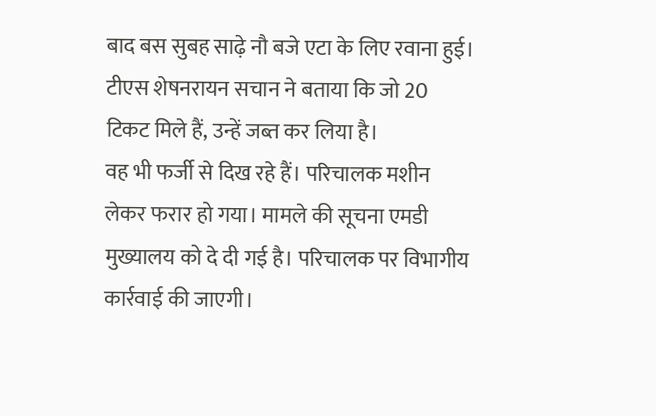बाद बस सुबह साढ़े नौ बजे एटा के लिए रवाना हुई। टीएस शेषनरायन सचान ने बताया कि जो 20 टिकट मिले हैं, उन्हें जब्त कर लिया है।
वह भी फर्जी से दिख रहे हैं। परिचालक मशीन लेकर फरार हो गया। मामले की सूचना एमडी मुख्यालय को दे दी गई है। परिचालक पर विभागीय कार्रवाई की जाएगी।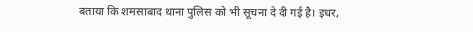बताया कि शमसाबाद थाना पुलिस को भी सूचना दे दी गई है। इधर,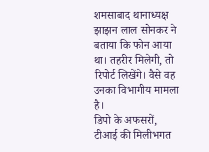शमसाबाद थानाध्यक्ष झाझन लाल सोनकर ने बताया कि फोन आया था। तहरीर मिलेगी, तो रिपोर्ट लिखेंगे। वैसे वह उनका विभागीय मामला है।
डिपो के अफसरों, टीआई की मिलीभगत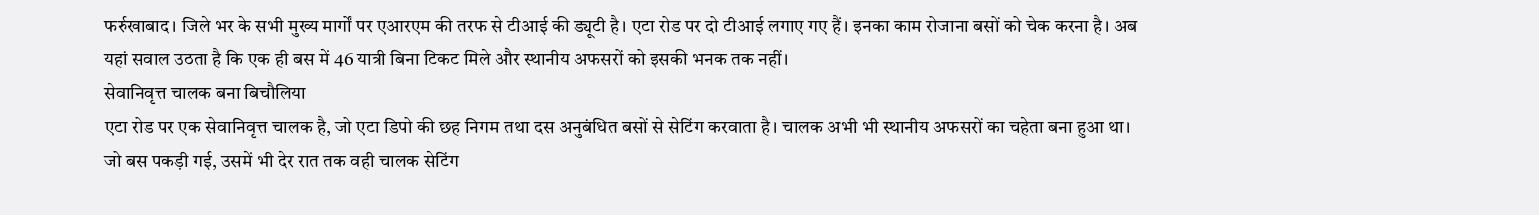फर्रुखाबाद। जिले भर के सभी मुख्य मार्गों पर एआरएम की तरफ से टीआई की ड्यूटी है। एटा रोड पर दो टीआई लगाए गए हैं। इनका काम रोजाना बसों को चेक करना है। अब यहां सवाल उठता है कि एक ही बस में 46 यात्री बिना टिकट मिले और स्थानीय अफसरों को इसकी भनक तक नहीं।
सेवानिवृत्त चालक बना बिचौलिया
एटा रोड पर एक सेवानिवृत्त चालक है, जो एटा डिपो की छह निगम तथा दस अनुबंधित बसों से सेटिंग करवाता है। चालक अभी भी स्थानीय अफसरों का चहेता बना हुआ था। जो बस पकड़ी गई, उसमें भी देर रात तक वही चालक सेटिंग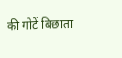की गोटें बिछाता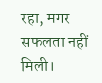रहा, मगर सफलता नहीं मिली।